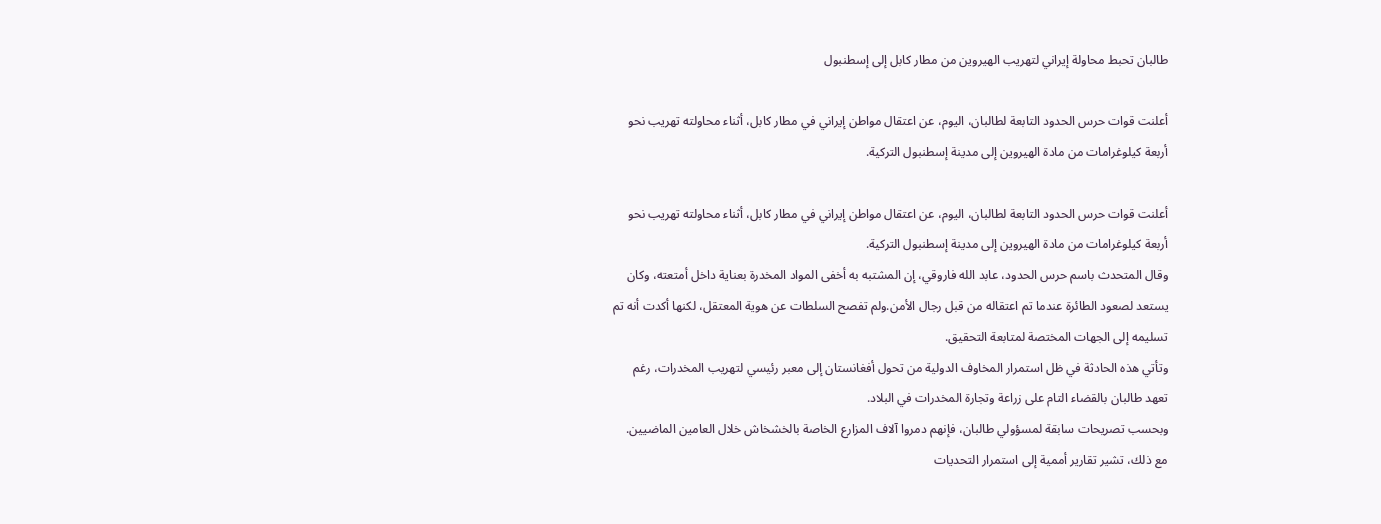طالبان تحبط محاولة إيراني لتهريب الهيروين من مطار كابل إلى إسطنبول

أعلنت قوات حرس الحدود التابعة لطالبان، اليوم، عن اعتقال مواطن إيراني في مطار كابل، أثناء محاولته تهريب نحو أربعة كيلوغرامات من مادة الهيروين إلى مدينة إسطنبول التركية.

أعلنت قوات حرس الحدود التابعة لطالبان، اليوم، عن اعتقال مواطن إيراني في مطار كابل، أثناء محاولته تهريب نحو أربعة كيلوغرامات من مادة الهيروين إلى مدينة إسطنبول التركية.
وقال المتحدث باسم حرس الحدود، عابد الله فاروقي، إن المشتبه به أخفى المواد المخدرة بعناية داخل أمتعته، وكان يستعد لصعود الطائرة عندما تم اعتقاله من قبل رجال الأمن.ولم تفصح السلطات عن هوية المعتقل، لكنها أكدت أنه تم تسليمه إلى الجهات المختصة لمتابعة التحقيق.
وتأتي هذه الحادثة في ظل استمرار المخاوف الدولية من تحول أفغانستان إلى معبر رئيسي لتهريب المخدرات، رغم تعهد طالبان بالقضاء التام على زراعة وتجارة المخدرات في البلاد.
وبحسب تصريحات سابقة لمسؤولي طالبان، فإنهم دمروا آلاف المزارع الخاصة بالخشخاش خلال العامين الماضيين.
مع ذلك، تشير تقارير أممية إلى استمرار التحديات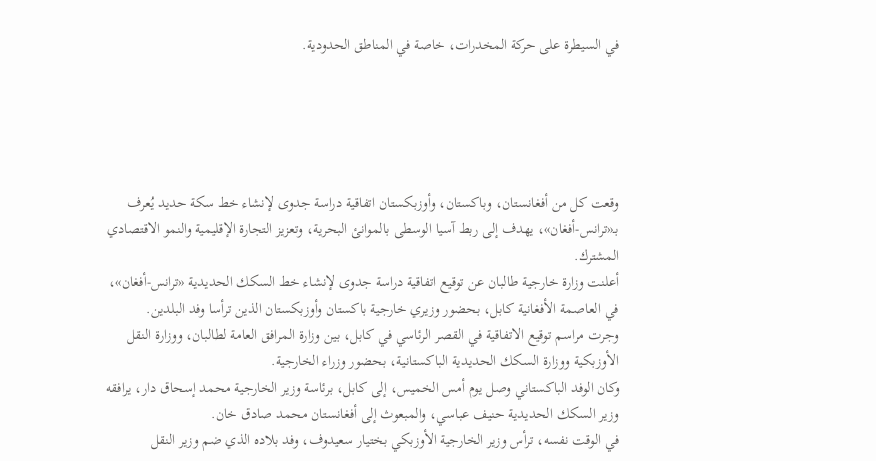في السيطرة على حركة المخدرات، خاصة في المناطق الحدودية.





وقعت كل من أفغانستان، وباكستان، وأوزبكستان اتفاقية دراسة جدوى لإنشاء خط سكة حديد يُعرف بـ«ترانس-أفغان»، يهدف إلى ربط آسيا الوسطى بالموانئ البحرية، وتعزيز التجارة الإقليمية والنمو الاقتصادي المشترك.
أعلنت وزارة خارجية طالبان عن توقيع اتفاقية دراسة جدوى لإنشاء خط السكك الحديدية «ترانس-أفغان»، في العاصمة الأفغانية كابل، بحضور وزيري خارجية باكستان وأوزبكستان الذين ترأسا وفد البلدين.
وجرت مراسم توقيع الاتفاقية في القصر الرئاسي في كابل، بين وزارة المرافق العامة لطالبان، ووزارة النقل الأوزبكية ووزارة السكك الحديدية الباكستانية، بحضور وزراء الخارجية.
وكان الوفد الباكستاني وصل يوم أمس الخميس، إلى كابل، برئاسة وزير الخارجية محمد إسحاق دار، يرافقه وزير السكك الحديدية حنيف عباسي، والمبعوث إلى أفغانستان محمد صادق خان.
في الوقت نفسه، ترأس وزير الخارجية الأوزبكي بختيار سعيدوف، وفد بلاده الذي ضم وزير النقل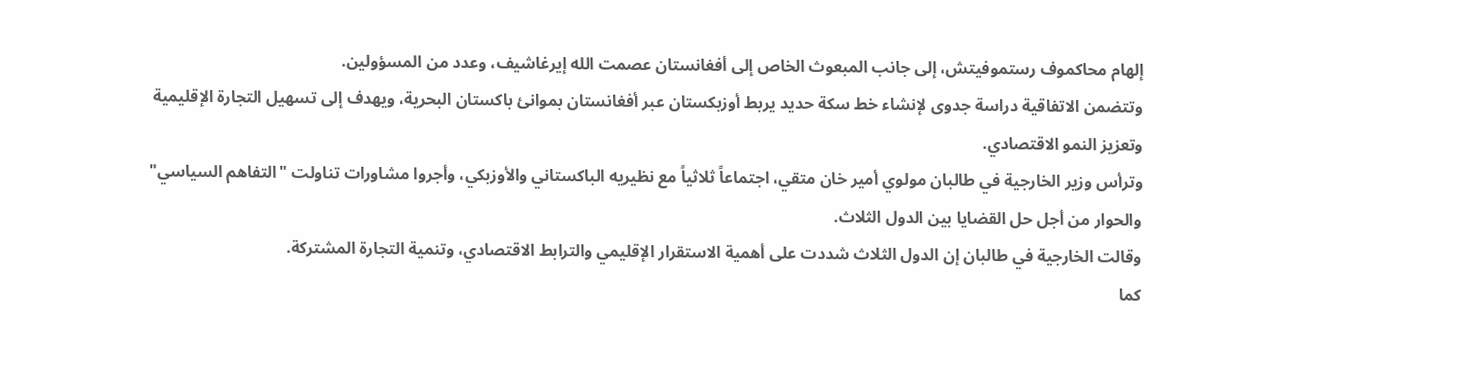إلهام محاكموف رستموفيتش، إلى جانب المبعوث الخاص إلى أفغانستان عصمت الله إيرغاشيف، وعدد من المسؤولين.
وتتضمن الاتفاقية دراسة جدوى لإنشاء خط سكة حديد يربط أوزبكستان عبر أفغانستان بموانئ باكستان البحرية، ويهدف إلى تسهيل التجارة الإقليمية وتعزيز النمو الاقتصادي.
وترأس وزير الخارجية في طالبان مولوي أمير خان متقي، اجتماعاً ثلاثياً مع نظيريه الباكستاني والأوزبكي، وأجروا مشاورات تناولت "التفاهم السياسي" والحوار من أجل حل القضايا بين الدول الثلاث.
وقالت الخارجية في طالبان إن الدول الثلاث شددت على أهمية الاستقرار الإقليمي والترابط الاقتصادي، وتنمية التجارة المشتركة.
كما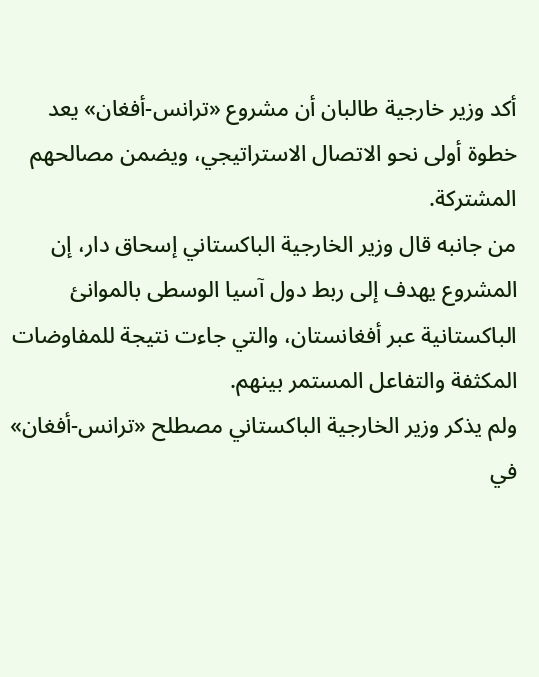أكد وزير خارجية طالبان أن مشروع «ترانس-أفغان» يعد خطوة أولى نحو الاتصال الاستراتيجي، ويضمن مصالحهم المشتركة.
من جانبه قال وزير الخارجية الباكستاني إسحاق دار، إن المشروع يهدف إلى ربط دول آسيا الوسطى بالموانئ الباكستانية عبر أفغانستان، والتي جاءت نتيجة للمفاوضات المكثفة والتفاعل المستمر بينهم.
ولم يذكر وزير الخارجية الباكستاني مصطلح «ترانس-أفغان» في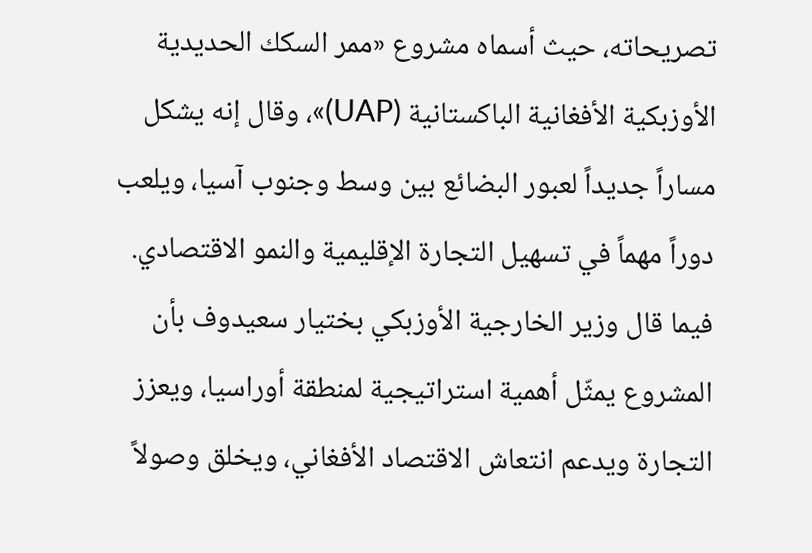تصريحاته، حيث أسماه مشروع «ممر السكك الحديدية الأوزبكية الأفغانية الباكستانية (UAP)»، وقال إنه يشكل مساراً جديداً لعبور البضائع بين وسط وجنوب آسيا، ويلعب دوراً مهماً في تسهيل التجارة الإقليمية والنمو الاقتصادي.
فيما قال وزير الخارجية الأوزبكي بختيار سعيدوف بأن المشروع يمثّل أهمية استراتيجية لمنطقة أوراسيا، ويعزز التجارة ويدعم انتعاش الاقتصاد الأفغاني، ويخلق وصولاً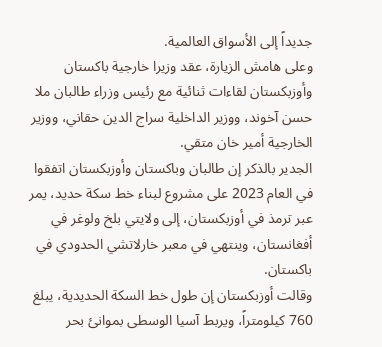جديداً إلى الأسواق العالمية.
وعلى هامش الزيارة، عقد وزيرا خارجية باكستان وأوزبكستان لقاءات ثنائية مع رئيس وزراء طالبان ملا حسن آخوند، ووزير الداخلية سراج الدين حقاني، ووزير الخارجية أمير خان متقي.
الجدير بالذكر إن طالبان وباكستان وأوزبكستان اتفقوا في العام 2023 على مشروع لبناء خط سكة حديد، يمر عبر ترمذ في أوزبكستان، إلى ولايتي بلخ ولوغر في أفغانستان، وينتهي في معبر خارلاتشي الحدودي في باكستان.
وقالت أوزبكستان إن طول خط السكة الحديدية، يبلغ 760 كيلومتراً، ويربط آسيا الوسطى بموانئ بحر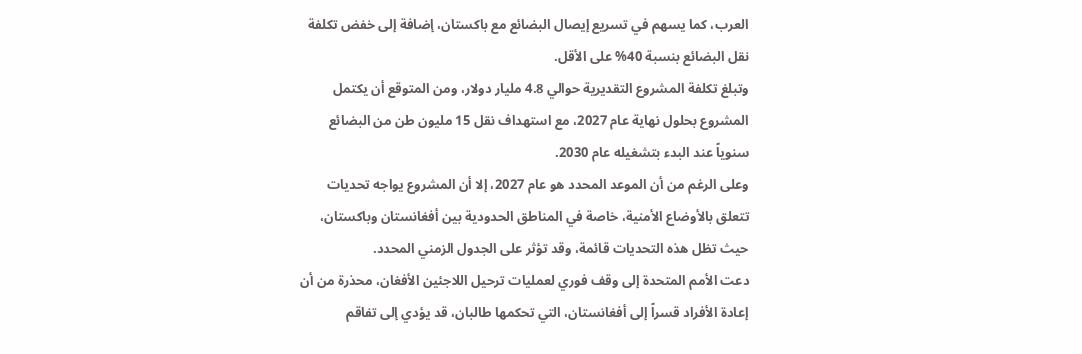العرب، كما يسهم في تسريع إيصال البضائع مع باكستان، إضافة إلى خفض تكلفة نقل البضائع بنسبة 40% على الأقل.
وتبلغ تكلفة المشروع التقديرية حوالي 4.8 مليار دولار، ومن المتوقع أن يكتمل المشروع بحلول نهاية عام 2027، مع استهداف نقل 15 مليون طن من البضائع سنوياً عند البدء بتشغيله عام 2030.
وعلى الرغم من أن الموعد المحدد هو عام 2027، إلا أن المشروع يواجه تحديات تتعلق بالأوضاع الأمنية، خاصة في المناطق الحدودية بين أفغانستان وباكستان، حيث تظل هذه التحديات قائمة، وقد تؤثر على الجدول الزمني المحدد.
دعت الأمم المتحدة إلى وقف فوري لعمليات ترحيل اللاجئين الأفغان، محذرة من أن إعادة الأفراد قسراً إلى أفغانستان، التي تحكمها طالبان، قد يؤدي إلى تفاقم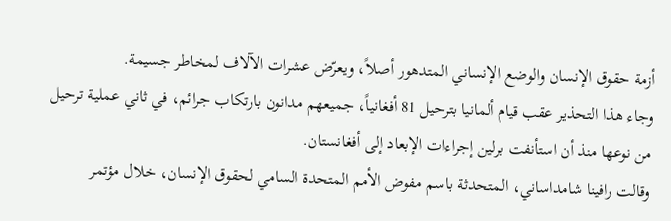أزمة حقوق الإنسان والوضع الإنساني المتدهور أصلاً، ويعرّض عشرات الآلاف لمخاطر جسيمة.
وجاء هذا التحذير عقب قيام ألمانيا بترحيل 81 أفغانياً، جميعهم مدانون بارتكاب جرائم، في ثاني عملية ترحيل من نوعها منذ أن استأنفت برلين إجراءات الإبعاد إلى أفغانستان.
وقالت رافينا شامداساني، المتحدثة باسم مفوض الأمم المتحدة السامي لحقوق الإنسان، خلال مؤتمر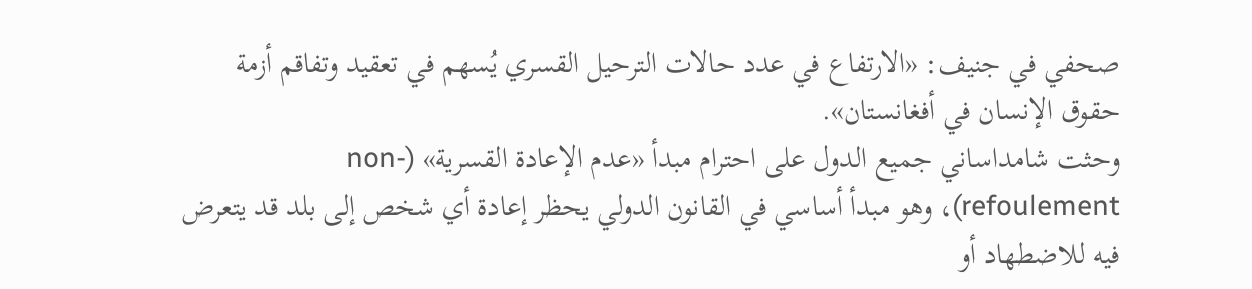صحفي في جنيف: «الارتفاع في عدد حالات الترحيل القسري يُسهم في تعقيد وتفاقم أزمة حقوق الإنسان في أفغانستان».
وحثت شامداساني جميع الدول على احترام مبدأ «عدم الإعادة القسرية» (non-refoulement)، وهو مبدأ أساسي في القانون الدولي يحظر إعادة أي شخص إلى بلد قد يتعرض فيه للاضطهاد أو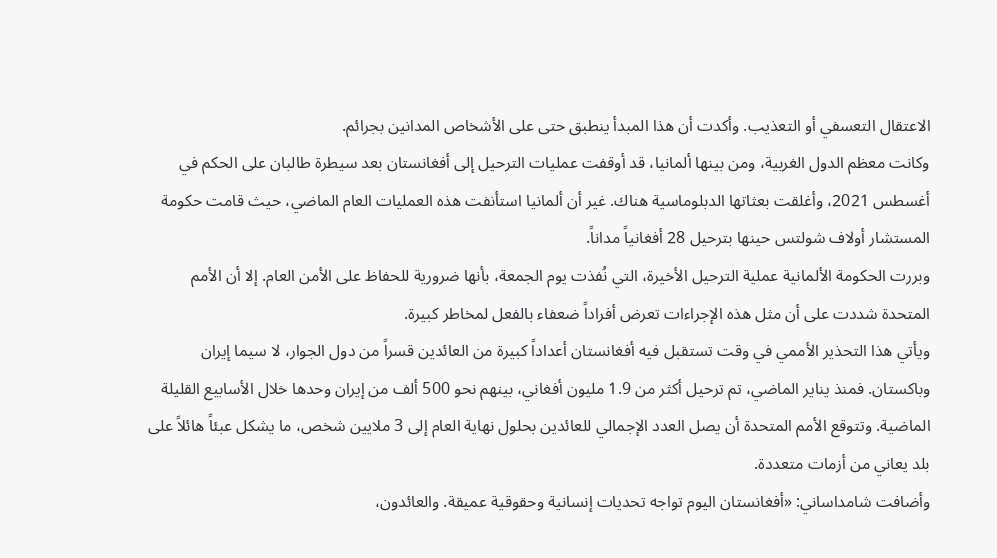الاعتقال التعسفي أو التعذيب. وأكدت أن هذا المبدأ ينطبق حتى على الأشخاص المدانين بجرائم.
وكانت معظم الدول الغربية، ومن بينها ألمانيا، قد أوقفت عمليات الترحيل إلى أفغانستان بعد سيطرة طالبان على الحكم في أغسطس 2021، وأغلقت بعثاتها الدبلوماسية هناك. غير أن ألمانيا استأنفت هذه العمليات العام الماضي، حيث قامت حكومة المستشار أولاف شولتس حينها بترحيل 28 أفغانياً مداناً.
وبررت الحكومة الألمانية عملية الترحيل الأخيرة، التي نُفذت يوم الجمعة، بأنها ضرورية للحفاظ على الأمن العام. إلا أن الأمم المتحدة شددت على أن مثل هذه الإجراءات تعرض أفراداً ضعفاء بالفعل لمخاطر كبيرة.
ويأتي هذا التحذير الأممي في وقت تستقبل فيه أفغانستان أعداداً كبيرة من العائدين قسراً من دول الجوار، لا سيما إيران وباكستان. فمنذ يناير الماضي، تم ترحيل أكثر من 1.9 مليون أفغاني، بينهم نحو 500 ألف من إيران وحدها خلال الأسابيع القليلة الماضية. وتتوقع الأمم المتحدة أن يصل العدد الإجمالي للعائدين بحلول نهاية العام إلى 3 ملايين شخص، ما يشكل عبئاً هائلاً على بلد يعاني من أزمات متعددة.
وأضافت شامداساني: «أفغانستان اليوم تواجه تحديات إنسانية وحقوقية عميقة. والعائدون،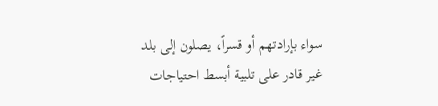سواء بإرادتهم أو قسراً، يصلون إلى بلد غير قادر على تلبية أبسط احتياجات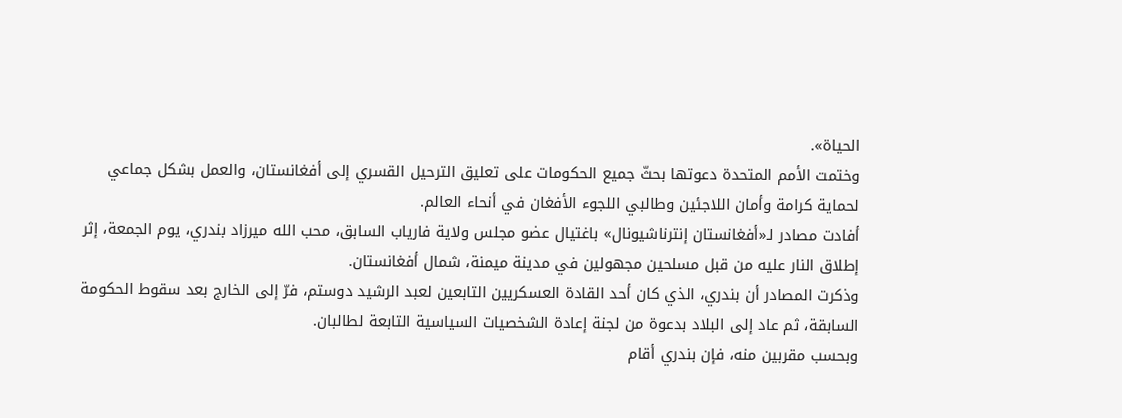الحياة».
وختمت الأمم المتحدة دعوتها بحثّ جميع الحكومات على تعليق الترحيل القسري إلى أفغانستان، والعمل بشكل جماعي لحماية كرامة وأمان اللاجئين وطالبي اللجوء الأفغان في أنحاء العالم.
أفادت مصادر لـ«أفغانستان إنترناشيونال» باغتيال عضو مجلس ولاية فارياب السابق، محب الله ميرزاد بندري، يوم الجمعة، إثر إطلاق النار عليه من قبل مسلحين مجهولين في مدينة ميمنة، شمال أفغانستان.
وذكرت المصادر أن بندري، الذي كان أحد القادة العسكريين التابعين لعبد الرشيد دوستم، فرّ إلى الخارج بعد سقوط الحكومة السابقة، ثم عاد إلى البلاد بدعوة من لجنة إعادة الشخصيات السياسية التابعة لطالبان.
وبحسب مقربين منه، فإن بندري أقام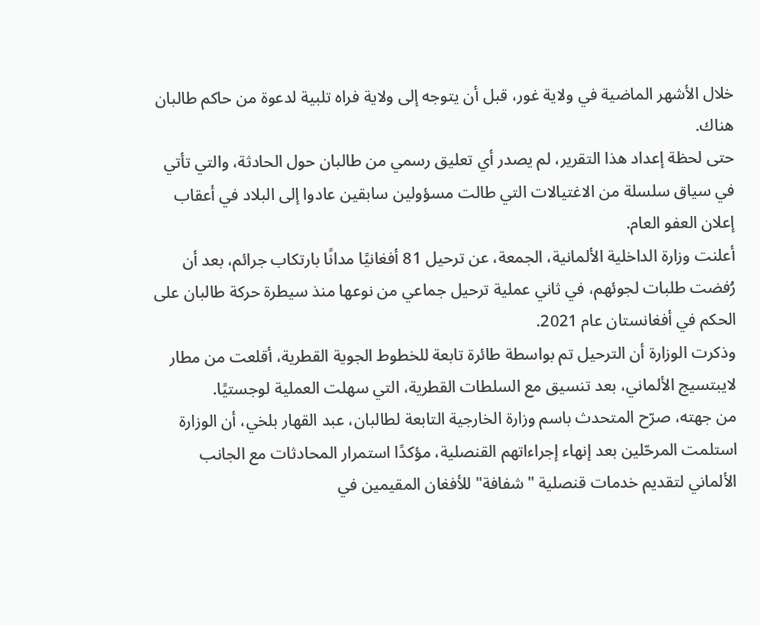خلال الأشهر الماضية في ولاية غور، قبل أن يتوجه إلى ولاية فراه تلبية لدعوة من حاكم طالبان هناك.
حتى لحظة إعداد هذا التقرير، لم يصدر أي تعليق رسمي من طالبان حول الحادثة، والتي تأتي في سياق سلسلة من الاغتيالات التي طالت مسؤولين سابقين عادوا إلى البلاد في أعقاب إعلان العفو العام.
أعلنت وزارة الداخلية الألمانية، الجمعة، عن ترحيل 81 أفغانيًا مدانًا بارتكاب جرائم، بعد أن رُفضت طلبات لجوئهم، في ثاني عملية ترحيل جماعي من نوعها منذ سيطرة حركة طالبان على الحكم في أفغانستان عام 2021.
وذكرت الوزارة أن الترحيل تم بواسطة طائرة تابعة للخطوط الجوية القطرية، أقلعت من مطار لايبتسيج الألماني، بعد تنسيق مع السلطات القطرية، التي سهلت العملية لوجستيًا.
من جهته، صرّح المتحدث باسم وزارة الخارجية التابعة لطالبان، عبد القهار بلخي، أن الوزارة استلمت المرحّلين بعد إنهاء إجراءاتهم القنصلية، مؤكدًا استمرار المحادثات مع الجانب الألماني لتقديم خدمات قنصلية "شفافة" للأفغان المقيمين في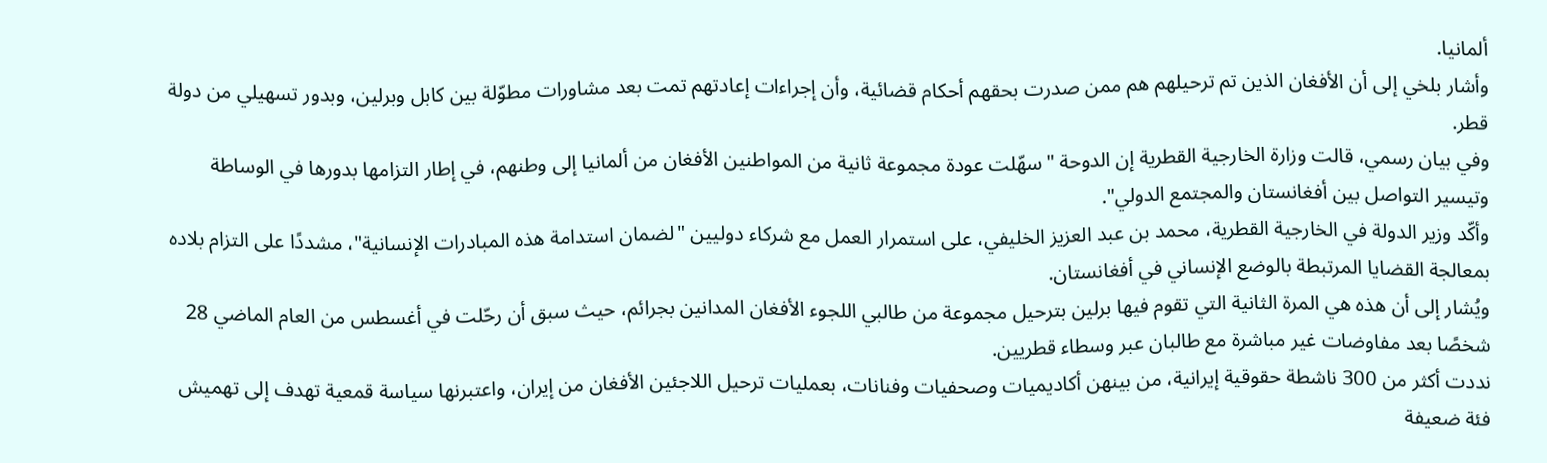ألمانيا.
وأشار بلخي إلى أن الأفغان الذين تم ترحيلهم هم ممن صدرت بحقهم أحكام قضائية، وأن إجراءات إعادتهم تمت بعد مشاورات مطوّلة بين كابل وبرلين، وبدور تسهيلي من دولة قطر.
وفي بيان رسمي، قالت وزارة الخارجية القطرية إن الدوحة "سهّلت عودة مجموعة ثانية من المواطنين الأفغان من ألمانيا إلى وطنهم، في إطار التزامها بدورها في الوساطة وتيسير التواصل بين أفغانستان والمجتمع الدولي".
وأكّد وزير الدولة في الخارجية القطرية، محمد بن عبد العزيز الخليفي، على استمرار العمل مع شركاء دوليين "لضمان استدامة هذه المبادرات الإنسانية"، مشددًا على التزام بلاده بمعالجة القضايا المرتبطة بالوضع الإنساني في أفغانستان.
ويُشار إلى أن هذه هي المرة الثانية التي تقوم فيها برلين بترحيل مجموعة من طالبي اللجوء الأفغان المدانين بجرائم، حيث سبق أن رحّلت في أغسطس من العام الماضي 28 شخصًا بعد مفاوضات غير مباشرة مع طالبان عبر وسطاء قطريين.
نددت أكثر من 300 ناشطة حقوقية إيرانية، من بينهن أكاديميات وصحفيات وفنانات، بعمليات ترحيل اللاجئين الأفغان من إيران، واعتبرنها سياسة قمعية تهدف إلى تهميش فئة ضعيفة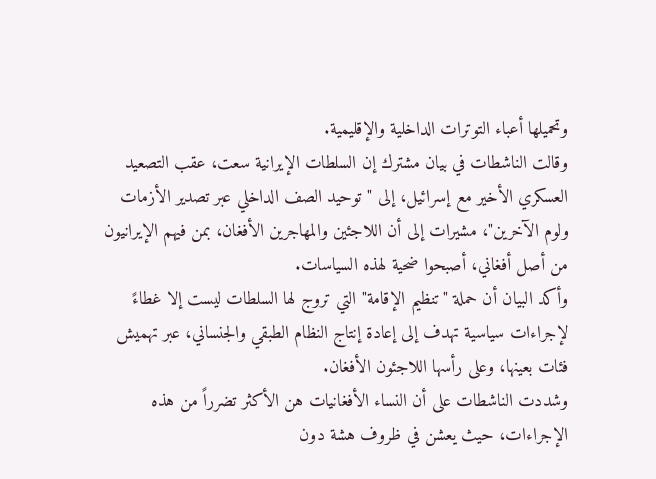وتحميلها أعباء التوترات الداخلية والإقليمية.
وقالت الناشطات في بيان مشترك إن السلطات الإيرانية سعت، عقب التصعيد العسكري الأخير مع إسرائيل، إلى "توحيد الصف الداخلي عبر تصدير الأزمات ولوم الآخرين"، مشيرات إلى أن اللاجئين والمهاجرين الأفغان، بمن فيهم الإيرانيون من أصل أفغاني، أصبحوا ضحية لهذه السياسات.
وأكد البيان أن حملة "تنظيم الإقامة" التي تروج لها السلطات ليست إلا غطاءً لإجراءات سياسية تهدف إلى إعادة إنتاج النظام الطبقي والجنساني، عبر تهميش فئات بعينها، وعلى رأسها اللاجئون الأفغان.
وشددت الناشطات على أن النساء الأفغانيات هن الأكثر تضرراً من هذه الإجراءات، حيث يعشن في ظروف هشة دون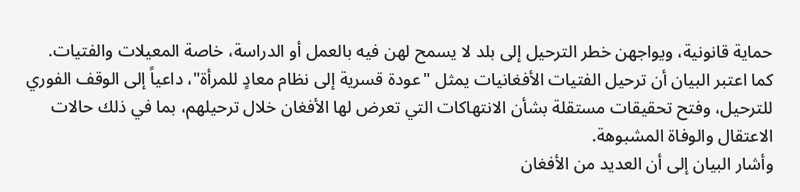حماية قانونية، ويواجهن خطر الترحيل إلى بلد لا يسمح لهن فيه بالعمل أو الدراسة، خاصة المعيلات والفتيات.
كما اعتبر البيان أن ترحيل الفتيات الأفغانيات يمثل "عودة قسرية إلى نظام معادٍ للمرأة"، داعياً إلى الوقف الفوري للترحيل، وفتح تحقيقات مستقلة بشأن الانتهاكات التي تعرض لها الأفغان خلال ترحيلهم، بما في ذلك حالات الاعتقال والوفاة المشبوهة.
وأشار البيان إلى أن العديد من الأفغان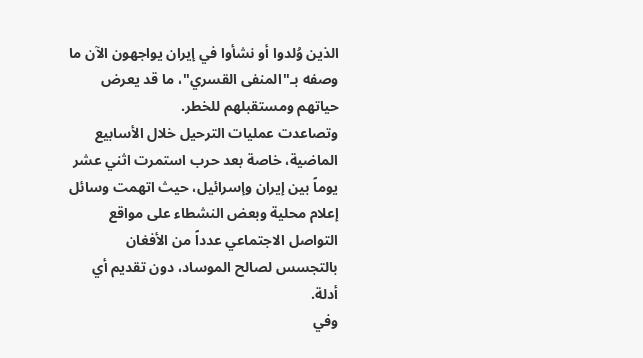الذين وُلدوا أو نشأوا في إيران يواجهون الآن ما وصفه بـ"المنفى القسري"، ما قد يعرض حياتهم ومستقبلهم للخطر.
وتصاعدت عمليات الترحيل خلال الأسابيع الماضية، خاصة بعد حرب استمرت اثني عشر يوماً بين إيران وإسرائيل، حيث اتهمت وسائل إعلام محلية وبعض النشطاء على مواقع التواصل الاجتماعي عدداً من الأفغان بالتجسس لصالح الموساد، دون تقديم أي أدلة.
وفي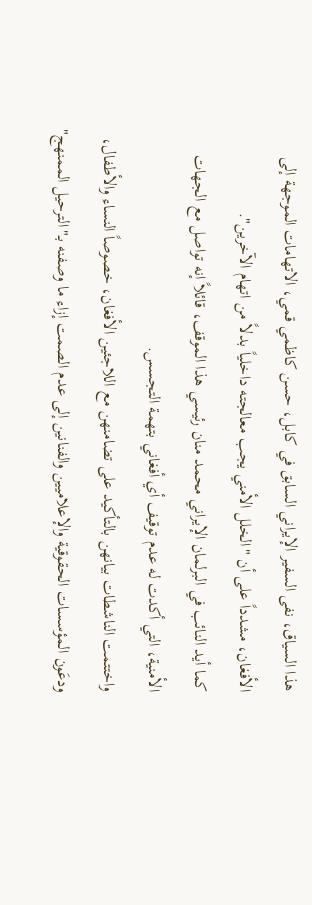هذا السياق، نفى السفير الإيراني السابق في كابل، حسن كاظمي قمي، الاتهامات الموجهة إلى الأفغان، مشدداً على أن "الخلل الأمني يجب معالجته داخلياً بدلاً من اتهام الآخرين".
كما أيد النائب في البرلمان الإيراني محمد منان رئيسي هذا الموقف، قائلاً إنه تواصل مع الجهات الأمنية، التي أكدت له عدم توقيف أي أفغاني بتهمة التجسس.
واختتمت الناشطات بيانهن بالتأكيد على تضامنهن مع اللاجئين الأفغان، خصوصاً النساء والأطفال، ودعَون المؤسسات الحقوقية والإعلاميين والفنانين إلى عدم الصمت إزاء ما وصفنه بـ"الترحيل الممنهج"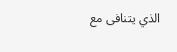الذي يتنافى مع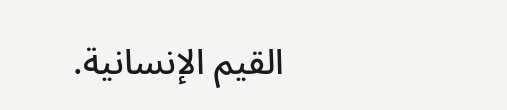القيم الإنسانية.